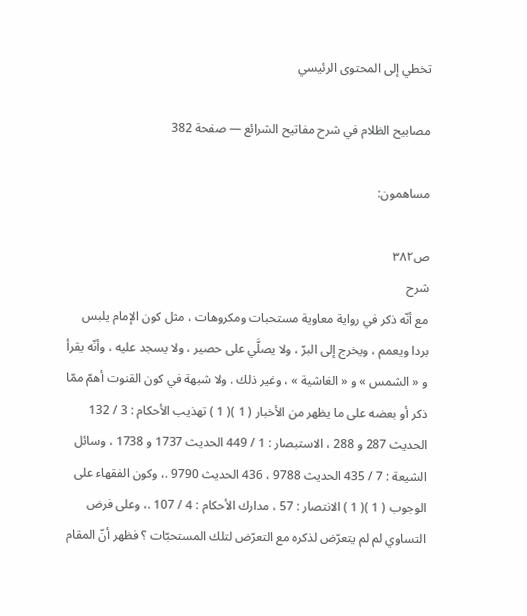تخطي إلى المحتوى الرئيسي

مصابيح الظلام في شرح مفاتيح الشرائع — صفحة 382

مساهمون:

ص٣٨٢
شرح
مع أنّه ذكر في رواية معاوية مستحبات ومكروهات ، مثل كون الإمام يلبس بردا ويعمم ، ويخرج إلى البرّ ، ولا يصلَّي على حصير ، ولا يسجد عليه ، وأنّه يقرأ و « الشمس » و « الغاشية » ، وغير ذلك . ولا شبهة في كون القنوت أهمّ ممّا ذكر أو بعضه على ما يظهر من الأخبار ( 1 )( 1 ) تهذيب الأحكام : 3 / 132 الحديث 287 و 288 ، الاستبصار : 1 / 449 الحديث 1737 و 1738 ، وسائل الشيعة : 7 / 435 الحديث 9788 ، 436 الحديث 9790 .، وكون الفقهاء على الوجوب ( 1 )( 1 ) الانتصار : 57 ، مدارك الأحكام : 4 / 107 .، وعلى فرض التساوي لم لم يتعرّض لذكره مع التعرّض لتلك المستحبّات ؟ فظهر أنّ المقام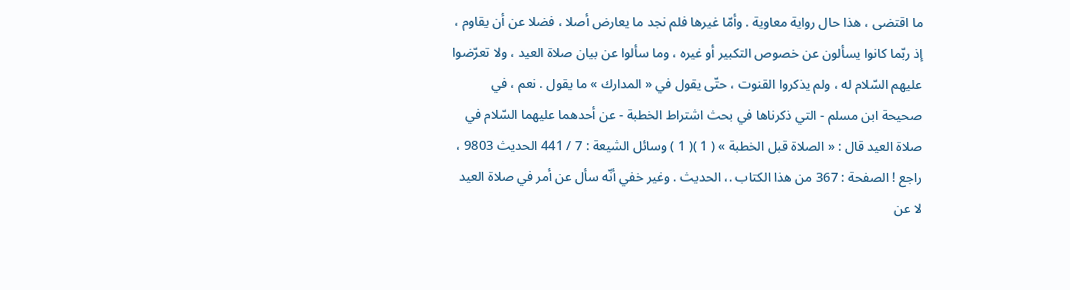ما اقتضى ، هذا حال رواية معاوية . وأمّا غيرها فلم نجد ما يعارض أصلا ، فضلا عن أن يقاوم ، إذ ربّما كانوا يسألون عن خصوص التكبير أو غيره ، وما سألوا عن بيان صلاة العيد ، ولا تعرّضوا عليهم السّلام له ، ولم يذكروا القنوت ، حتّى يقول في « المدارك » ما يقول . نعم ، في صحيحة ابن مسلم - التي ذكرناها في بحث اشتراط الخطبة - عن أحدهما عليهما السّلام في صلاة العيد قال : « الصلاة قبل الخطبة » ( 1 )( 1 ) وسائل الشيعة : 7 / 441 الحديث 9803 ، راجع ! الصفحة : 367 من هذا الكتاب .، الحديث . وغير خفي أنّه سأل عن أمر في صلاة العيد لا عن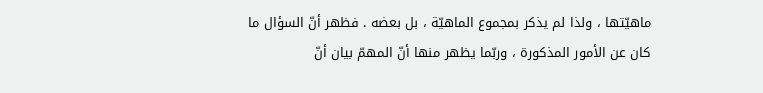ماهيّتها ، ولذا لم يذكر بمجموع الماهيّة ، بل بعضه . فظهر أنّ السؤال ما كان عن الأمور المذكورة ، وربّما يظهر منها أنّ المهمّ بيان أنّ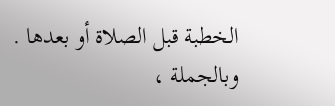الخطبة قبل الصلاة أو بعدها . وبالجملة ،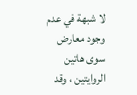لا شبهة في عدم وجود معارض سوى هاتين الروايتين ، وقد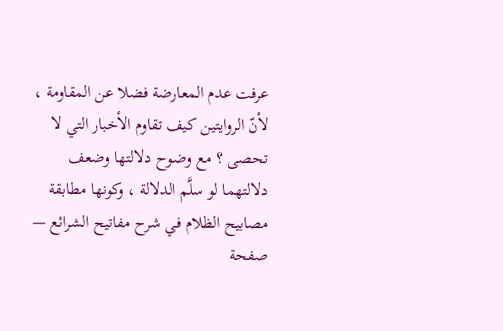عرفت عدم المعارضة فضلا عن المقاومة ، لأنّ الروايتين كيف تقاوم الأخبار التي لا تحصى ؟ مع وضوح دلالتها وضعف دلالتهما لو سلَّم الدلالة ، وكونها مطابقة
مصابيح الظلام في شرح مفاتيح الشرائع — صفحة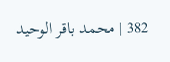382 | محمد باقر الوحيد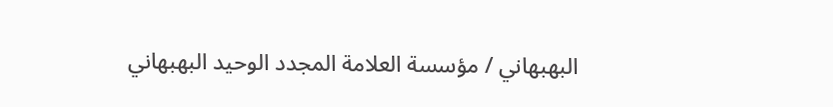البهبهاني / مؤسسة العلامة المجدد الوحيد البهبهاني